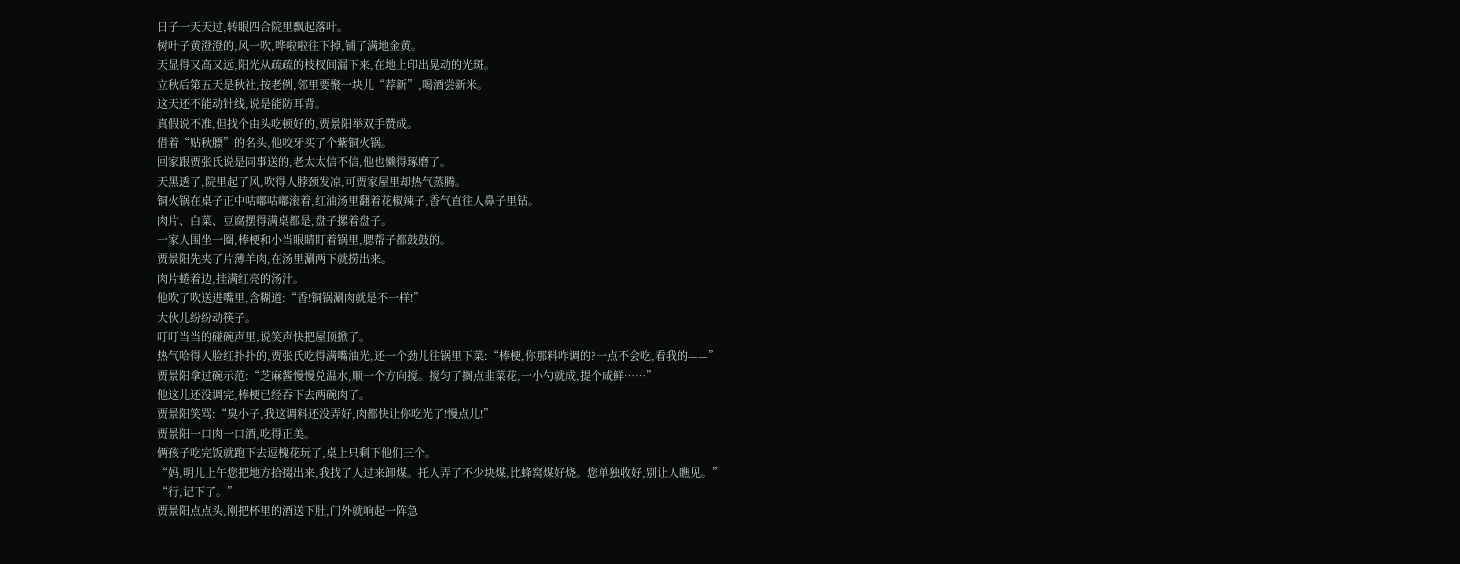日子一天天过,转眼四合院里飘起落叶。
树叶子黄澄澄的,风一吹,哗啦啦往下掉,铺了满地金黄。
天显得又高又远,阳光从疏疏的枝杈间漏下来,在地上印出晃动的光斑。
立秋后第五天是秋社,按老例,邻里要聚一块儿“荐新”,喝酒尝新米。
这天还不能动针线,说是能防耳背。
真假说不准,但找个由头吃顿好的,贾景阳举双手赞成。
借着“贴秋膘”的名头,他咬牙买了个紫铜火锅。
回家跟贾张氏说是同事送的,老太太信不信,他也懒得琢磨了。
天黑透了,院里起了风,吹得人脖颈发凉,可贾家屋里却热气蒸腾。
铜火锅在桌子正中咕嘟咕嘟滚着,红油汤里翻着花椒辣子,香气直往人鼻子里钻。
肉片、白菜、豆腐摆得满桌都是,盘子摞着盘子。
一家人围坐一圈,棒梗和小当眼睛盯着锅里,腮帮子都鼓鼓的。
贾景阳先夹了片薄羊肉,在汤里涮两下就捞出来。
肉片蜷着边,挂满红亮的汤汁。
他吹了吹送进嘴里,含糊道:“香!铜锅涮肉就是不一样!”
大伙儿纷纷动筷子。
叮叮当当的碰碗声里,说笑声快把屋顶掀了。
热气哈得人脸红扑扑的,贾张氏吃得满嘴油光,还一个劲儿往锅里下菜:“棒梗,你那料咋调的?一点不会吃,看我的——”
贾景阳拿过碗示范:“芝麻酱慢慢兑温水,顺一个方向搅。搅匀了搁点韭菜花,一小勺就成,提个咸鲜……”
他这儿还没调完,棒梗已经吞下去两碗肉了。
贾景阳笑骂:“臭小子,我这调料还没弄好,肉都快让你吃光了!慢点儿!”
贾景阳一口肉一口酒,吃得正美。
俩孩子吃完饭就跑下去逗槐花玩了,桌上只剩下他们三个。
“妈,明儿上午您把地方拾掇出来,我找了人过来卸煤。托人弄了不少块煤,比蜂窝煤好烧。您单独收好,别让人瞧见。”
“行,记下了。”
贾景阳点点头,刚把杯里的酒送下肚,门外就响起一阵急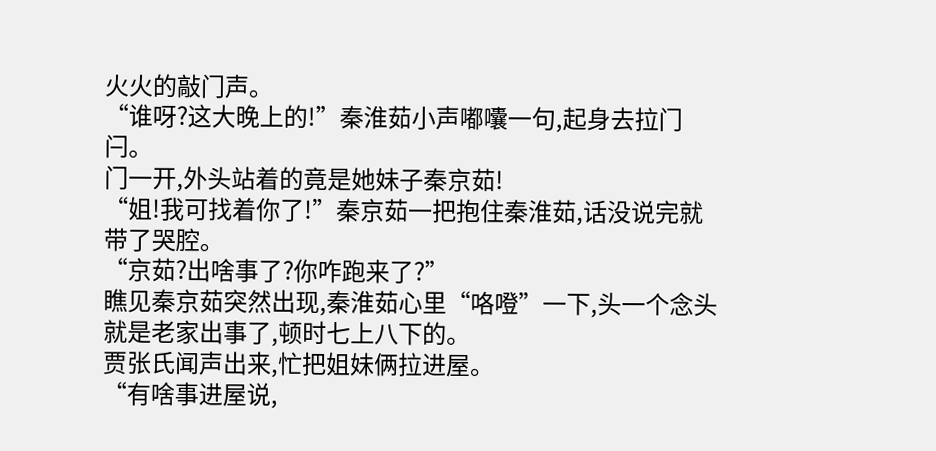火火的敲门声。
“谁呀?这大晚上的!”秦淮茹小声嘟囔一句,起身去拉门闩。
门一开,外头站着的竟是她妹子秦京茹!
“姐!我可找着你了!”秦京茹一把抱住秦淮茹,话没说完就带了哭腔。
“京茹?出啥事了?你咋跑来了?”
瞧见秦京茹突然出现,秦淮茹心里“咯噔”一下,头一个念头就是老家出事了,顿时七上八下的。
贾张氏闻声出来,忙把姐妹俩拉进屋。
“有啥事进屋说,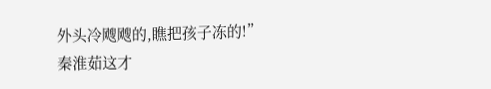外头冷飕飕的,瞧把孩子冻的!”
秦淮茹这才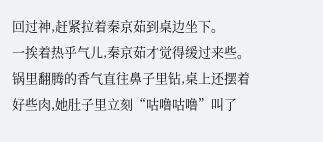回过神,赶紧拉着秦京茹到桌边坐下。
一挨着热乎气儿,秦京茹才觉得缓过来些。
锅里翻腾的香气直往鼻子里钻,桌上还摆着好些肉,她肚子里立刻“咕噜咕噜”叫了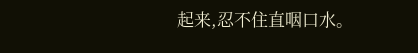起来,忍不住直咽口水。